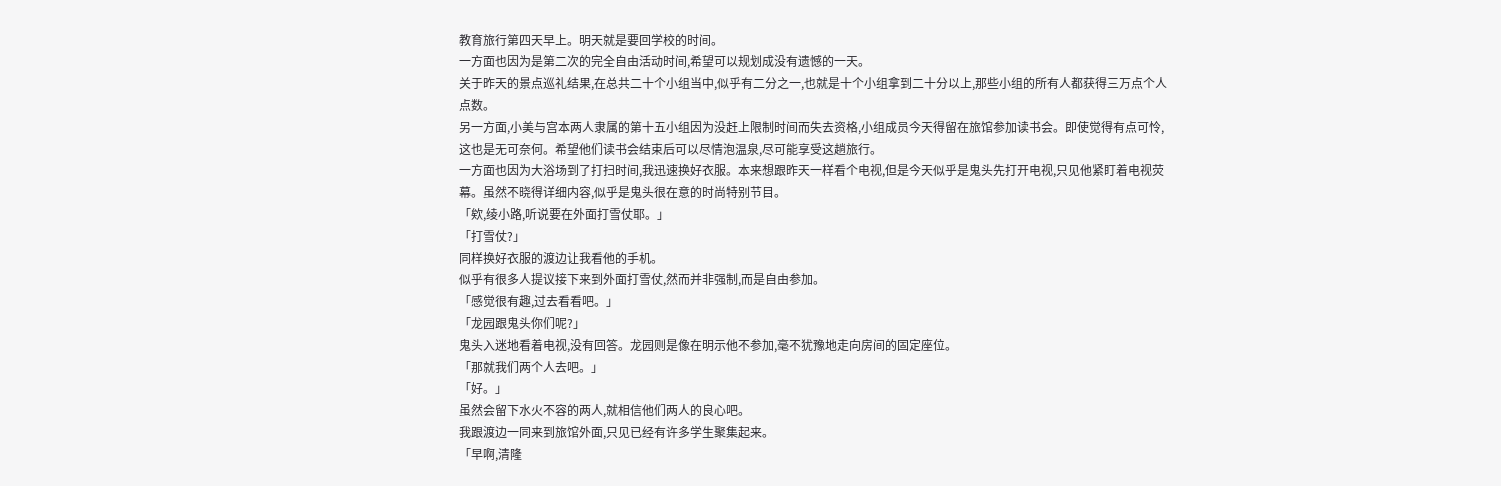教育旅行第四天早上。明天就是要回学校的时间。
一方面也因为是第二次的完全自由活动时间,希望可以规划成没有遗憾的一天。
关于昨天的景点巡礼结果,在总共二十个小组当中,似乎有二分之一,也就是十个小组拿到二十分以上,那些小组的所有人都获得三万点个人点数。
另一方面,小美与宫本两人隶属的第十五小组因为没赶上限制时间而失去资格,小组成员今天得留在旅馆参加读书会。即使觉得有点可怜,这也是无可奈何。希望他们读书会结束后可以尽情泡温泉,尽可能享受这趟旅行。
一方面也因为大浴场到了打扫时间,我迅速换好衣服。本来想跟昨天一样看个电视,但是今天似乎是鬼头先打开电视,只见他紧盯着电视荧幕。虽然不晓得详细内容,似乎是鬼头很在意的时尚特别节目。
「欸,绫小路,听说要在外面打雪仗耶。」
「打雪仗?」
同样换好衣服的渡边让我看他的手机。
似乎有很多人提议接下来到外面打雪仗,然而并非强制,而是自由参加。
「感觉很有趣,过去看看吧。」
「龙园跟鬼头你们呢?」
鬼头入迷地看着电视,没有回答。龙园则是像在明示他不参加,毫不犹豫地走向房间的固定座位。
「那就我们两个人去吧。」
「好。」
虽然会留下水火不容的两人,就相信他们两人的良心吧。
我跟渡边一同来到旅馆外面,只见已经有许多学生聚集起来。
「早啊,清隆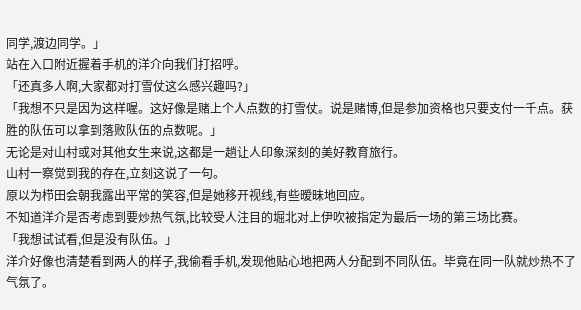同学,渡边同学。」
站在入口附近握着手机的洋介向我们打招呼。
「还真多人啊,大家都对打雪仗这么感兴趣吗?」
「我想不只是因为这样喔。这好像是赌上个人点数的打雪仗。说是赌博,但是参加资格也只要支付一千点。获胜的队伍可以拿到落败队伍的点数呢。」
无论是对山村或对其他女生来说,这都是一趟让人印象深刻的美好教育旅行。
山村一察觉到我的存在,立刻这说了一句。
原以为栉田会朝我露出平常的笑容,但是她移开视线,有些暧昧地回应。
不知道洋介是否考虑到要炒热气氛,比较受人注目的堀北对上伊吹被指定为最后一场的第三场比赛。
「我想试试看,但是没有队伍。」
洋介好像也清楚看到两人的样子,我偷看手机,发现他贴心地把两人分配到不同队伍。毕竟在同一队就炒热不了气氛了。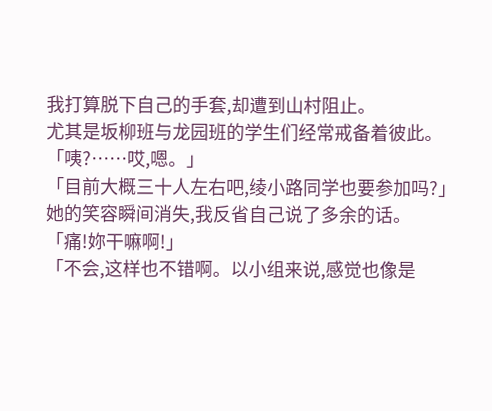我打算脱下自己的手套,却遭到山村阻止。
尤其是坂柳班与龙园班的学生们经常戒备着彼此。
「咦?……哎,嗯。」
「目前大概三十人左右吧,绫小路同学也要参加吗?」
她的笑容瞬间消失,我反省自己说了多余的话。
「痛!妳干嘛啊!」
「不会,这样也不错啊。以小组来说,感觉也像是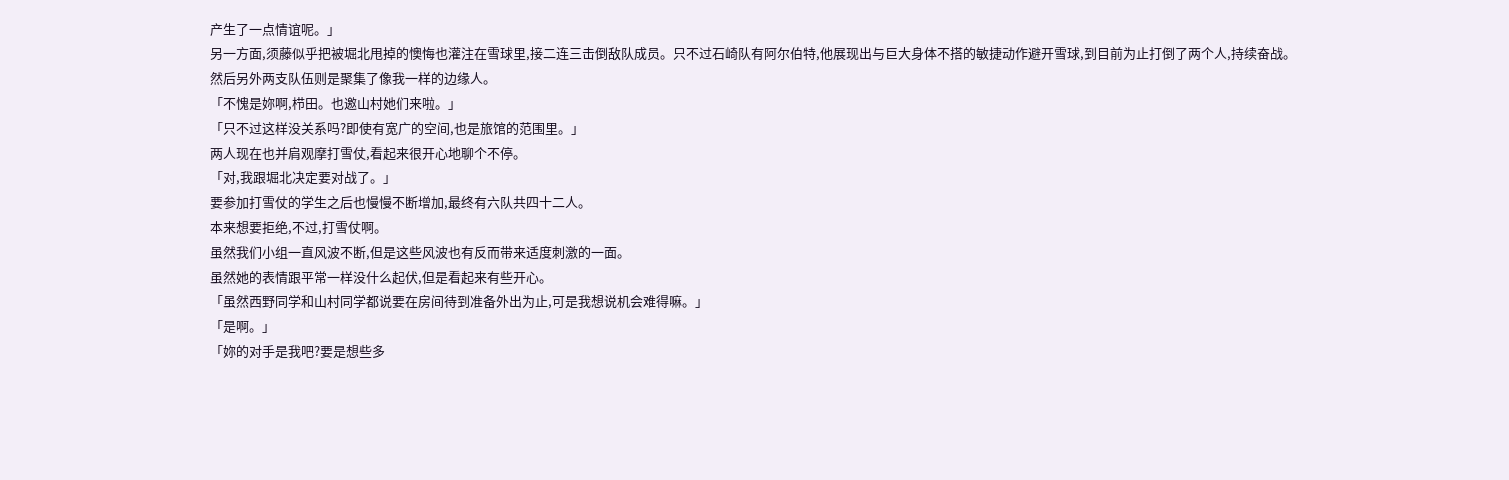产生了一点情谊呢。」
另一方面,须藤似乎把被堀北甩掉的懊悔也灌注在雪球里,接二连三击倒敌队成员。只不过石崎队有阿尔伯特,他展现出与巨大身体不搭的敏捷动作避开雪球,到目前为止打倒了两个人,持续奋战。
然后另外两支队伍则是聚集了像我一样的边缘人。
「不愧是妳啊,栉田。也邀山村她们来啦。」
「只不过这样没关系吗?即使有宽广的空间,也是旅馆的范围里。」
两人现在也并肩观摩打雪仗,看起来很开心地聊个不停。
「对,我跟堀北决定要对战了。」
要参加打雪仗的学生之后也慢慢不断增加,最终有六队共四十二人。
本来想要拒绝,不过,打雪仗啊。
虽然我们小组一直风波不断,但是这些风波也有反而带来适度刺激的一面。
虽然她的表情跟平常一样没什么起伏,但是看起来有些开心。
「虽然西野同学和山村同学都说要在房间待到准备外出为止,可是我想说机会难得嘛。」
「是啊。」
「妳的对手是我吧?要是想些多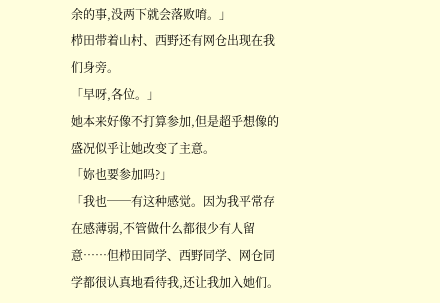余的事,没两下就会落败唷。」
栉田带着山村、西野还有网仓出现在我们身旁。
「早呀,各位。」
她本来好像不打算参加,但是超乎想像的盛况似乎让她改变了主意。
「妳也要参加吗?」
「我也──有这种感觉。因为我平常存在感薄弱,不管做什么都很少有人留意……但栉田同学、西野同学、网仓同学都很认真地看待我,还让我加入她们。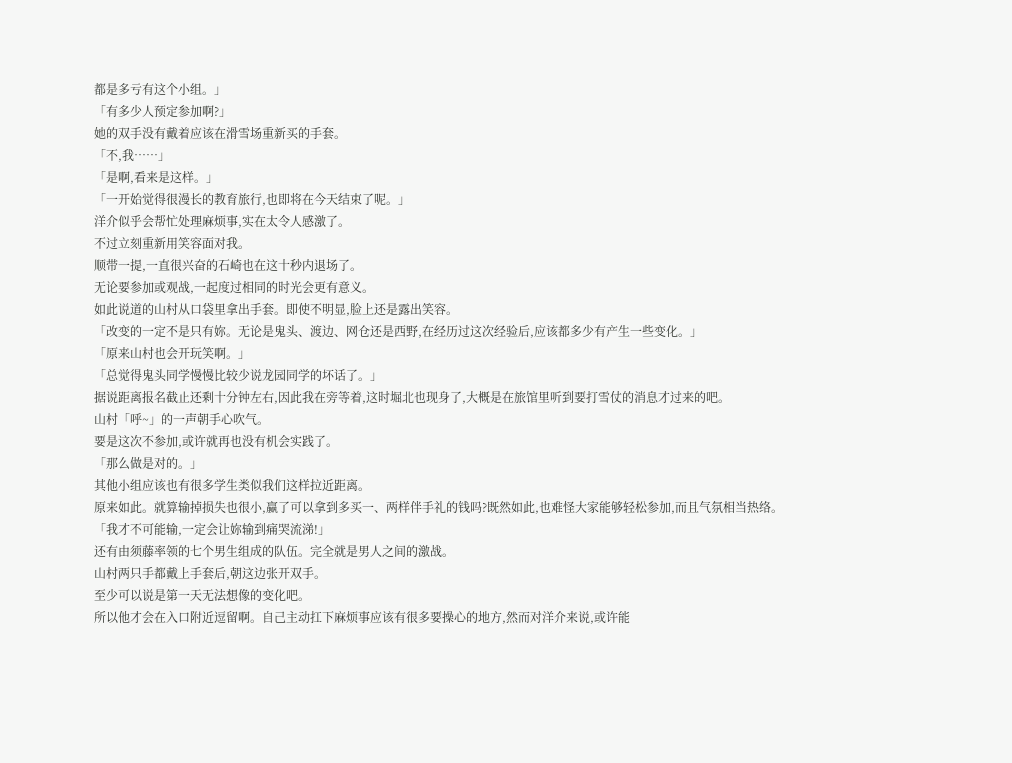都是多亏有这个小组。」
「有多少人预定参加啊?」
她的双手没有戴着应该在滑雪场重新买的手套。
「不,我……」
「是啊,看来是这样。」
「一开始觉得很漫长的教育旅行,也即将在今天结束了呢。」
洋介似乎会帮忙处理麻烦事,实在太令人感激了。
不过立刻重新用笑容面对我。
顺带一提,一直很兴奋的石崎也在这十秒内退场了。
无论要参加或观战,一起度过相同的时光会更有意义。
如此说道的山村从口袋里拿出手套。即使不明显,脸上还是露出笑容。
「改变的一定不是只有妳。无论是鬼头、渡边、网仓还是西野,在经历过这次经验后,应该都多少有产生一些变化。」
「原来山村也会开玩笑啊。」
「总觉得鬼头同学慢慢比较少说龙园同学的坏话了。」
据说距离报名截止还剩十分钟左右,因此我在旁等着,这时堀北也现身了,大概是在旅馆里听到要打雪仗的消息才过来的吧。
山村「呼~」的一声朝手心吹气。
要是这次不参加,或许就再也没有机会实践了。
「那么做是对的。」
其他小组应该也有很多学生类似我们这样拉近距离。
原来如此。就算输掉损失也很小,赢了可以拿到多买一、两样伴手礼的钱吗?既然如此,也难怪大家能够轻松参加,而且气氛相当热络。
「我才不可能输,一定会让妳输到痛哭流涕!」
还有由须藤率领的七个男生组成的队伍。完全就是男人之间的激战。
山村两只手都戴上手套后,朝这边张开双手。
至少可以说是第一天无法想像的变化吧。
所以他才会在入口附近逗留啊。自己主动扛下麻烦事应该有很多要操心的地方,然而对洋介来说,或许能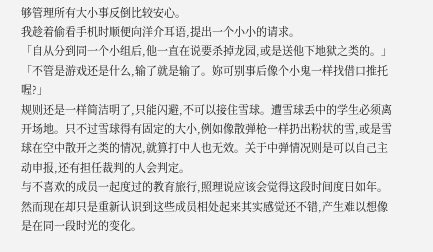够管理所有大小事反倒比较安心。
我趁着偷看手机时顺便向洋介耳语,提出一个小小的请求。
「自从分到同一个小组后,他一直在说要杀掉龙园,或是送他下地狱之类的。」
「不管是游戏还是什么,输了就是输了。妳可别事后像个小鬼一样找借口推托喔?」
规则还是一样简洁明了,只能闪避,不可以接住雪球。遭雪球丢中的学生必须离开场地。只不过雪球得有固定的大小,例如像散弹枪一样扔出粉状的雪,或是雪球在空中散开之类的情况,就算打中人也无效。关于中弹情况则是可以自己主动申报,还有担任裁判的人会判定。
与不喜欢的成员一起度过的教育旅行,照理说应该会觉得这段时间度日如年。然而现在却只是重新认识到这些成员相处起来其实感觉还不错,产生难以想像是在同一段时光的变化。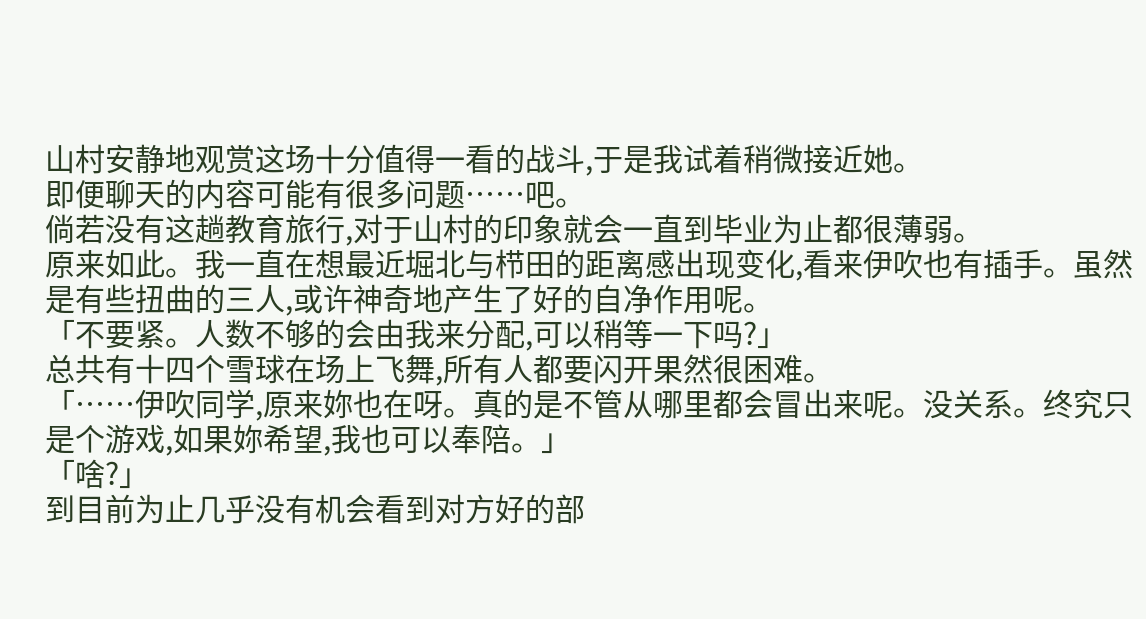山村安静地观赏这场十分值得一看的战斗,于是我试着稍微接近她。
即便聊天的内容可能有很多问题……吧。
倘若没有这趟教育旅行,对于山村的印象就会一直到毕业为止都很薄弱。
原来如此。我一直在想最近堀北与栉田的距离感出现变化,看来伊吹也有插手。虽然是有些扭曲的三人,或许神奇地产生了好的自净作用呢。
「不要紧。人数不够的会由我来分配,可以稍等一下吗?」
总共有十四个雪球在场上飞舞,所有人都要闪开果然很困难。
「……伊吹同学,原来妳也在呀。真的是不管从哪里都会冒出来呢。没关系。终究只是个游戏,如果妳希望,我也可以奉陪。」
「啥?」
到目前为止几乎没有机会看到对方好的部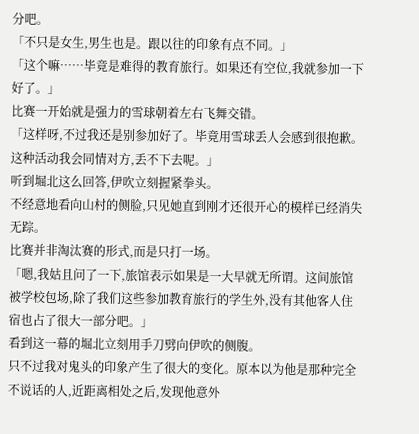分吧。
「不只是女生,男生也是。跟以往的印象有点不同。」
「这个嘛……毕竟是难得的教育旅行。如果还有空位,我就参加一下好了。」
比赛一开始就是强力的雪球朝着左右飞舞交错。
「这样呀,不过我还是别参加好了。毕竟用雪球丢人会感到很抱歉。这种活动我会同情对方,丢不下去呢。」
听到堀北这么回答,伊吹立刻握紧拳头。
不经意地看向山村的侧脸,只见她直到刚才还很开心的模样已经消失无踪。
比赛并非淘汰赛的形式,而是只打一场。
「嗯,我姑且问了一下,旅馆表示如果是一大早就无所谓。这间旅馆被学校包场,除了我们这些参加教育旅行的学生外,没有其他客人住宿也占了很大一部分吧。」
看到这一幕的堀北立刻用手刀劈向伊吹的侧腹。
只不过我对鬼头的印象产生了很大的变化。原本以为他是那种完全不说话的人,近距离相处之后,发现他意外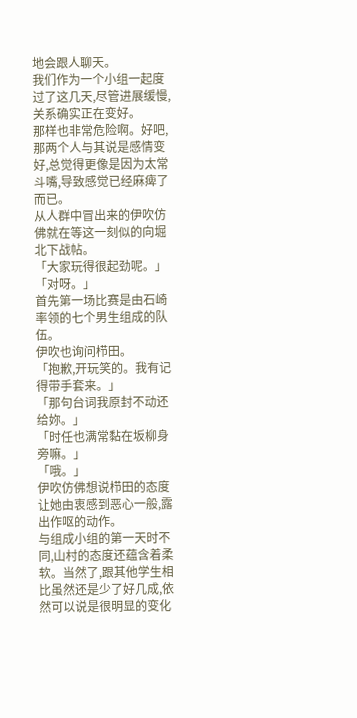地会跟人聊天。
我们作为一个小组一起度过了这几天,尽管进展缓慢,关系确实正在变好。
那样也非常危险啊。好吧,那两个人与其说是感情变好,总觉得更像是因为太常斗嘴,导致感觉已经麻痺了而已。
从人群中冒出来的伊吹仿佛就在等这一刻似的向堀北下战帖。
「大家玩得很起劲呢。」
「对呀。」
首先第一场比赛是由石崎率领的七个男生组成的队伍。
伊吹也询问栉田。
「抱歉,开玩笑的。我有记得带手套来。」
「那句台词我原封不动还给妳。」
「时任也满常黏在坂柳身旁嘛。」
「哦。」
伊吹仿佛想说栉田的态度让她由衷感到恶心一般,露出作呕的动作。
与组成小组的第一天时不同,山村的态度还蕴含着柔软。当然了,跟其他学生相比虽然还是少了好几成,依然可以说是很明显的变化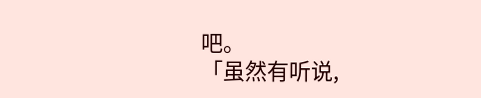吧。
「虽然有听说,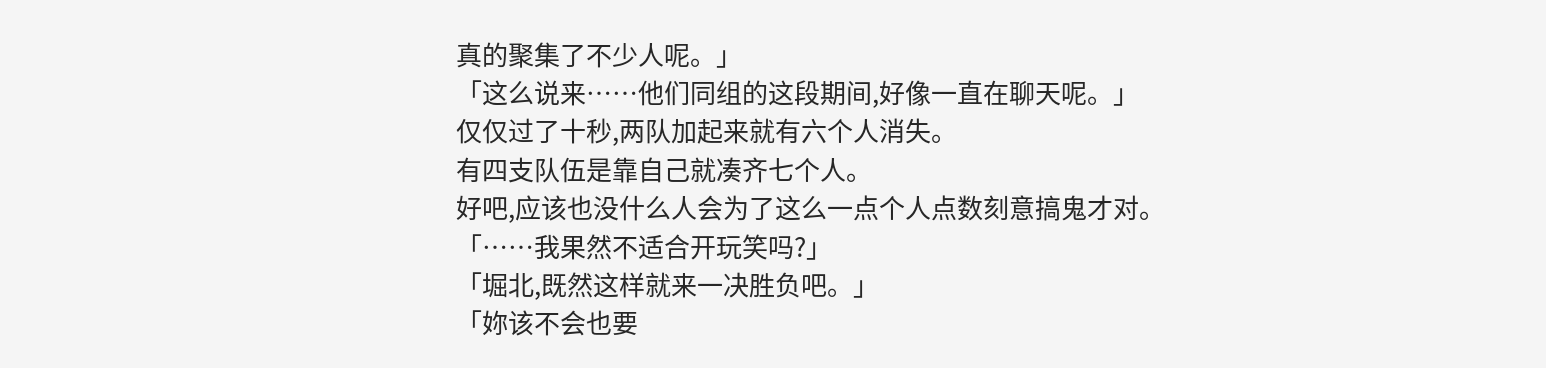真的聚集了不少人呢。」
「这么说来……他们同组的这段期间,好像一直在聊天呢。」
仅仅过了十秒,两队加起来就有六个人消失。
有四支队伍是靠自己就凑齐七个人。
好吧,应该也没什么人会为了这么一点个人点数刻意搞鬼才对。
「……我果然不适合开玩笑吗?」
「堀北,既然这样就来一决胜负吧。」
「妳该不会也要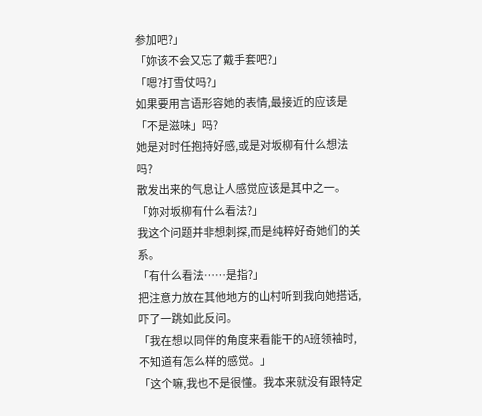参加吧?」
「妳该不会又忘了戴手套吧?」
「嗯?打雪仗吗?」
如果要用言语形容她的表情,最接近的应该是「不是滋味」吗?
她是对时任抱持好感,或是对坂柳有什么想法吗?
散发出来的气息让人感觉应该是其中之一。
「妳对坂柳有什么看法?」
我这个问题并非想刺探,而是纯粹好奇她们的关系。
「有什么看法……是指?」
把注意力放在其他地方的山村听到我向她搭话,吓了一跳如此反问。
「我在想以同伴的角度来看能干的A班领袖时,不知道有怎么样的感觉。」
「这个嘛,我也不是很懂。我本来就没有跟特定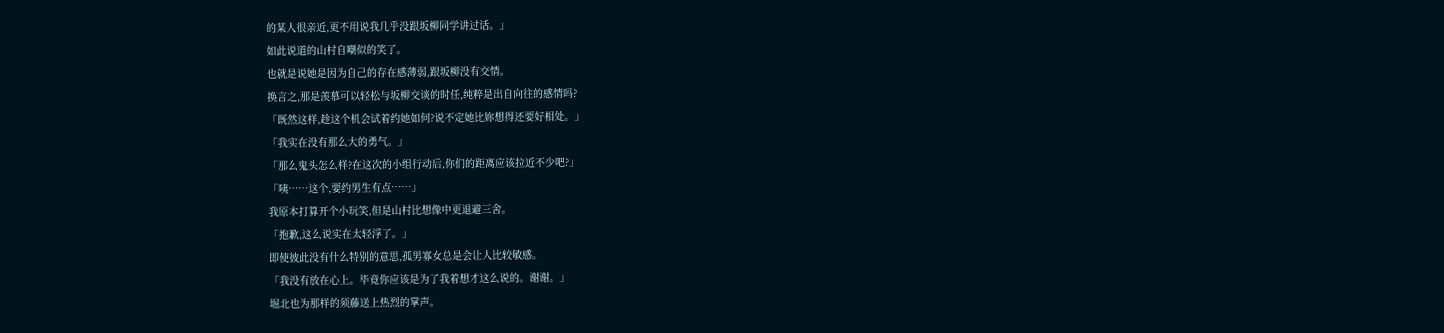的某人很亲近,更不用说我几乎没跟坂柳同学讲过话。」
如此说道的山村自嘲似的笑了。
也就是说她是因为自己的存在感薄弱,跟坂柳没有交情。
换言之,那是羡慕可以轻松与坂柳交谈的时任,纯粹是出自向往的感情吗?
「既然这样,趁这个机会试着约她如何?说不定她比妳想得还要好相处。」
「我实在没有那么大的勇气。」
「那么鬼头怎么样?在这次的小组行动后,你们的距离应该拉近不少吧?」
「咦……这个,要约男生有点……」
我原本打算开个小玩笑,但是山村比想像中更退避三舍。
「抱歉,这么说实在太轻浮了。」
即使彼此没有什么特别的意思,孤男寡女总是会让人比较敏感。
「我没有放在心上。毕竟你应该是为了我着想才这么说的。谢谢。」
堀北也为那样的须藤送上热烈的掌声。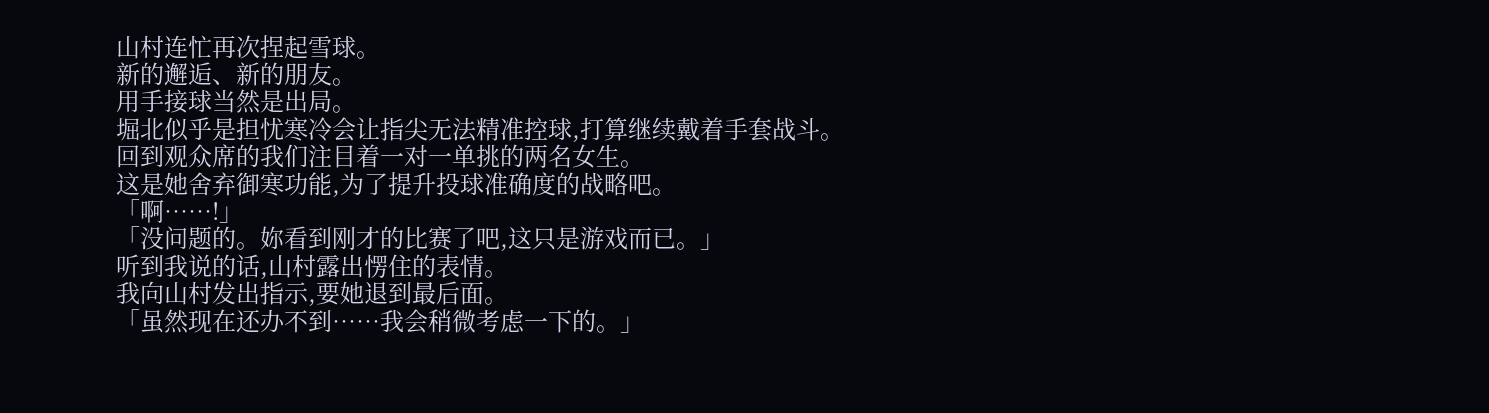山村连忙再次捏起雪球。
新的邂逅、新的朋友。
用手接球当然是出局。
堀北似乎是担忧寒冷会让指尖无法精准控球,打算继续戴着手套战斗。
回到观众席的我们注目着一对一单挑的两名女生。
这是她舍弃御寒功能,为了提升投球准确度的战略吧。
「啊……!」
「没问题的。妳看到刚才的比赛了吧,这只是游戏而已。」
听到我说的话,山村露出愣住的表情。
我向山村发出指示,要她退到最后面。
「虽然现在还办不到……我会稍微考虑一下的。」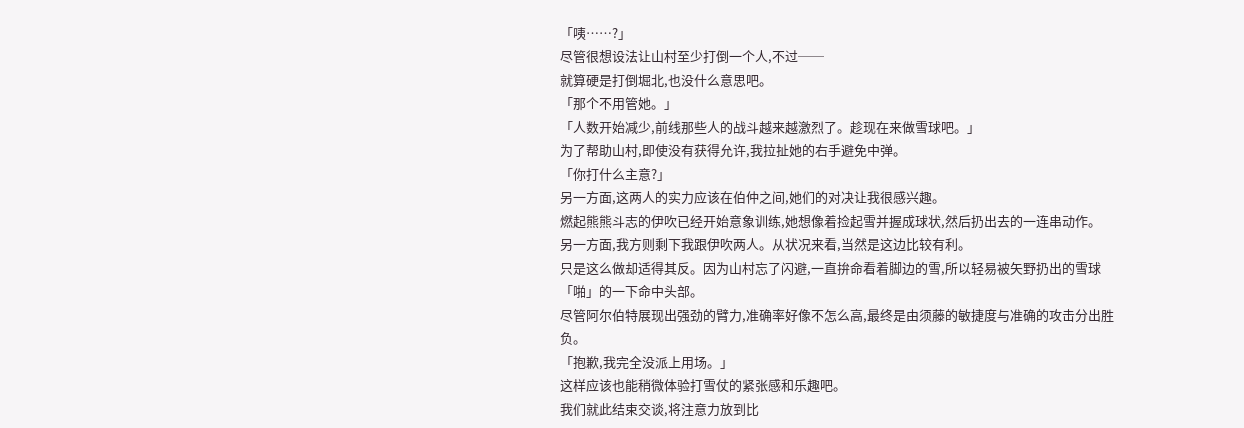「咦……?」
尽管很想设法让山村至少打倒一个人,不过──
就算硬是打倒堀北,也没什么意思吧。
「那个不用管她。」
「人数开始减少,前线那些人的战斗越来越激烈了。趁现在来做雪球吧。」
为了帮助山村,即使没有获得允许,我拉扯她的右手避免中弹。
「你打什么主意?」
另一方面,这两人的实力应该在伯仲之间,她们的对决让我很感兴趣。
燃起熊熊斗志的伊吹已经开始意象训练,她想像着捡起雪并握成球状,然后扔出去的一连串动作。
另一方面,我方则剩下我跟伊吹两人。从状况来看,当然是这边比较有利。
只是这么做却适得其反。因为山村忘了闪避,一直拚命看着脚边的雪,所以轻易被矢野扔出的雪球「啪」的一下命中头部。
尽管阿尔伯特展现出强劲的臂力,准确率好像不怎么高,最终是由须藤的敏捷度与准确的攻击分出胜负。
「抱歉,我完全没派上用场。」
这样应该也能稍微体验打雪仗的紧张感和乐趣吧。
我们就此结束交谈,将注意力放到比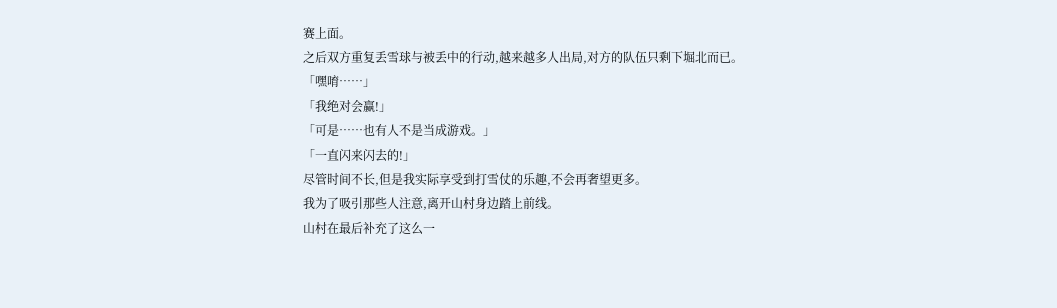赛上面。
之后双方重复丢雪球与被丢中的行动,越来越多人出局,对方的队伍只剩下堀北而已。
「嘿唷……」
「我绝对会赢!」
「可是……也有人不是当成游戏。」
「一直闪来闪去的!」
尽管时间不长,但是我实际享受到打雪仗的乐趣,不会再奢望更多。
我为了吸引那些人注意,离开山村身边踏上前线。
山村在最后补充了这么一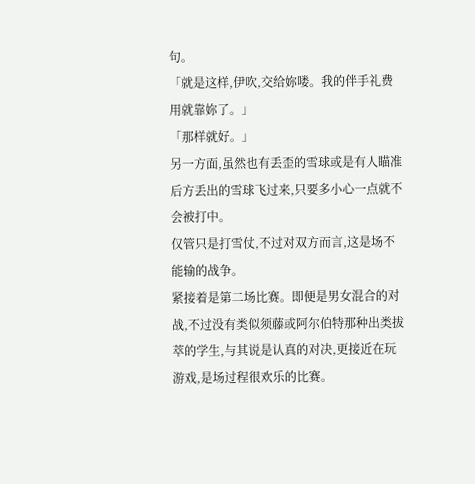句。
「就是这样,伊吹,交给妳喽。我的伴手礼费用就靠妳了。」
「那样就好。」
另一方面,虽然也有丢歪的雪球或是有人瞄准后方丢出的雪球飞过来,只要多小心一点就不会被打中。
仅管只是打雪仗,不过对双方而言,这是场不能输的战争。
紧接着是第二场比赛。即便是男女混合的对战,不过没有类似须藤或阿尔伯特那种出类拔萃的学生,与其说是认真的对决,更接近在玩游戏,是场过程很欢乐的比赛。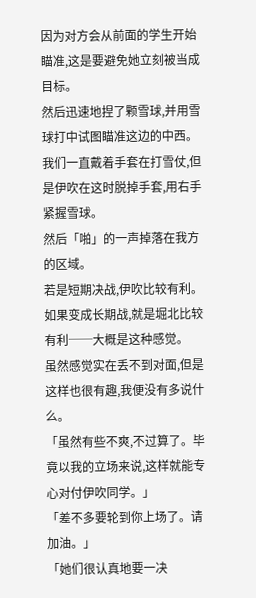因为对方会从前面的学生开始瞄准,这是要避免她立刻被当成目标。
然后迅速地捏了颗雪球,并用雪球打中试图瞄准这边的中西。
我们一直戴着手套在打雪仗,但是伊吹在这时脱掉手套,用右手紧握雪球。
然后「啪」的一声掉落在我方的区域。
若是短期决战,伊吹比较有利。如果变成长期战,就是堀北比较有利──大概是这种感觉。
虽然感觉实在丢不到对面,但是这样也很有趣,我便没有多说什么。
「虽然有些不爽,不过算了。毕竟以我的立场来说,这样就能专心对付伊吹同学。」
「差不多要轮到你上场了。请加油。」
「她们很认真地要一决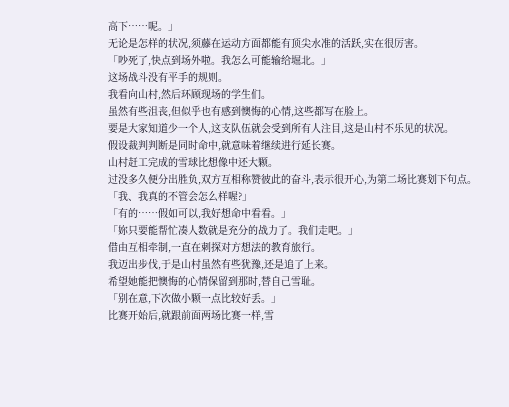高下……呢。」
无论是怎样的状况,须藤在运动方面都能有顶尖水准的活跃,实在很厉害。
「吵死了,快点到场外啦。我怎么可能输给堀北。」
这场战斗没有平手的规则。
我看向山村,然后环顾现场的学生们。
虽然有些沮丧,但似乎也有感到懊悔的心情,这些都写在脸上。
要是大家知道少一个人,这支队伍就会受到所有人注目,这是山村不乐见的状况。
假设裁判判断是同时命中,就意味着继续进行延长赛。
山村赶工完成的雪球比想像中还大颗。
过没多久便分出胜负,双方互相称赞彼此的奋斗,表示很开心,为第二场比赛划下句点。
「我、我真的不管会怎么样喔?」
「有的……假如可以,我好想命中看看。」
「妳只要能帮忙凑人数就是充分的战力了。我们走吧。」
借由互相牵制,一直在刺探对方想法的教育旅行。
我迈出步伐,于是山村虽然有些犹豫,还是追了上来。
希望她能把懊悔的心情保留到那时,替自己雪耻。
「别在意,下次做小颗一点比较好丢。」
比赛开始后,就跟前面两场比赛一样,雪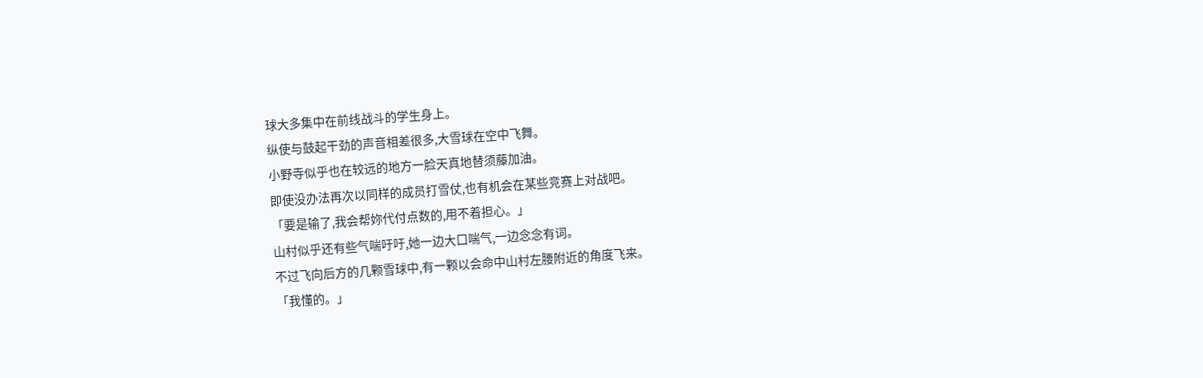球大多集中在前线战斗的学生身上。
纵使与鼓起干劲的声音相差很多,大雪球在空中飞舞。
小野寺似乎也在较远的地方一脸天真地替须藤加油。
即使没办法再次以同样的成员打雪仗,也有机会在某些竞赛上对战吧。
「要是输了,我会帮妳代付点数的,用不着担心。」
山村似乎还有些气喘吁吁,她一边大口喘气,一边念念有词。
不过飞向后方的几颗雪球中,有一颗以会命中山村左腰附近的角度飞来。
「我懂的。」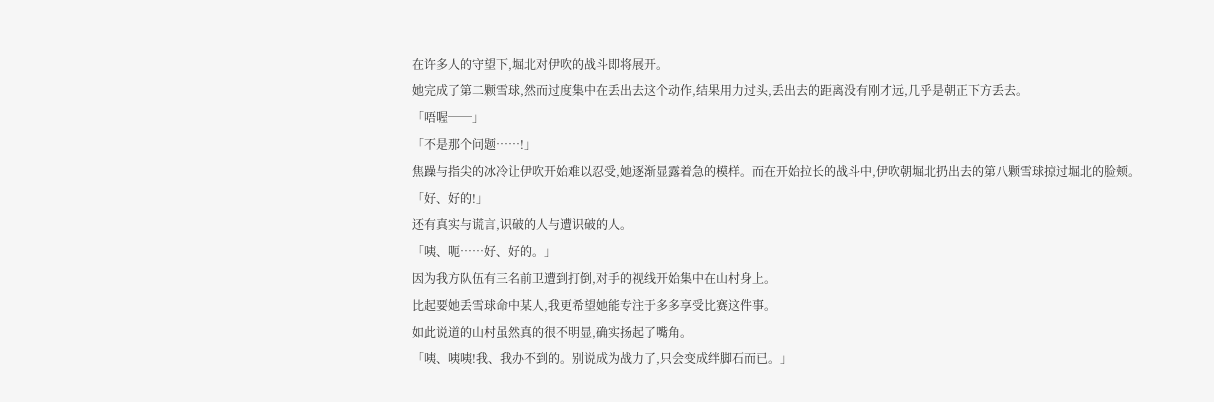在许多人的守望下,堀北对伊吹的战斗即将展开。
她完成了第二颗雪球,然而过度集中在丢出去这个动作,结果用力过头,丢出去的距离没有刚才远,几乎是朝正下方丢去。
「唔喔──」
「不是那个问题……!」
焦躁与指尖的冰冷让伊吹开始难以忍受,她逐渐显露着急的模样。而在开始拉长的战斗中,伊吹朝堀北扔出去的第八颗雪球掠过堀北的脸颊。
「好、好的!」
还有真实与谎言,识破的人与遭识破的人。
「咦、呃……好、好的。」
因为我方队伍有三名前卫遭到打倒,对手的视线开始集中在山村身上。
比起要她丢雪球命中某人,我更希望她能专注于多多享受比赛这件事。
如此说道的山村虽然真的很不明显,确实扬起了嘴角。
「咦、咦咦!我、我办不到的。别说成为战力了,只会变成绊脚石而已。」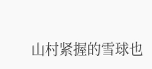山村紧握的雪球也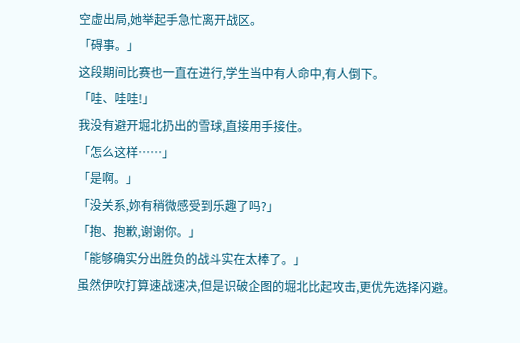空虚出局,她举起手急忙离开战区。
「碍事。」
这段期间比赛也一直在进行,学生当中有人命中,有人倒下。
「哇、哇哇!」
我没有避开堀北扔出的雪球,直接用手接住。
「怎么这样……」
「是啊。」
「没关系,妳有稍微感受到乐趣了吗?」
「抱、抱歉,谢谢你。」
「能够确实分出胜负的战斗实在太棒了。」
虽然伊吹打算速战速决,但是识破企图的堀北比起攻击,更优先选择闪避。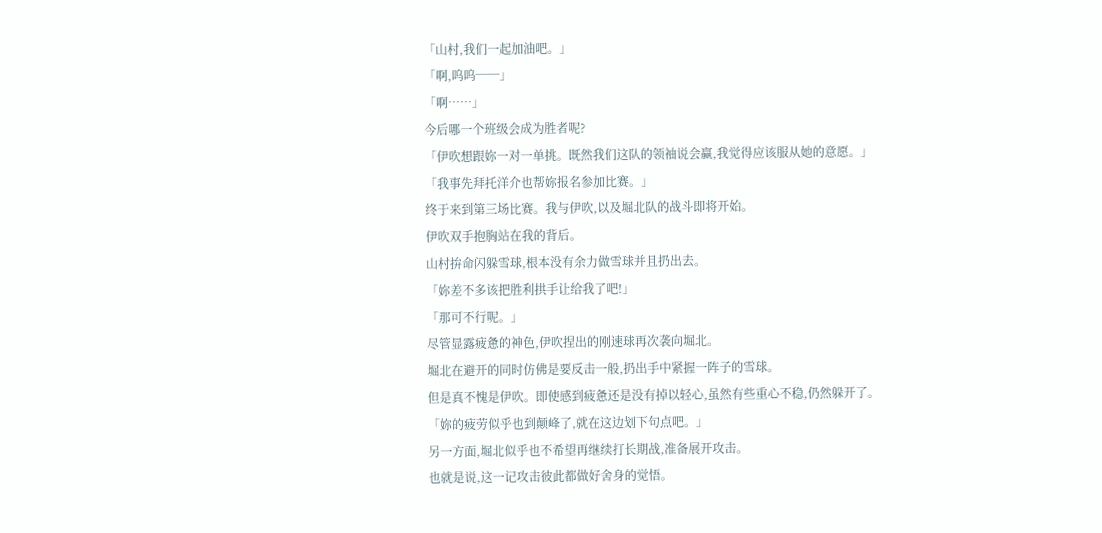「山村,我们一起加油吧。」
「啊,呜呜──」
「啊……」
今后哪一个班级会成为胜者呢?
「伊吹想跟妳一对一单挑。既然我们这队的领袖说会赢,我觉得应该服从她的意愿。」
「我事先拜托洋介也帮妳报名参加比赛。」
终于来到第三场比赛。我与伊吹,以及堀北队的战斗即将开始。
伊吹双手抱胸站在我的背后。
山村拚命闪躲雪球,根本没有余力做雪球并且扔出去。
「妳差不多该把胜利拱手让给我了吧!」
「那可不行呢。」
尽管显露疲惫的神色,伊吹捏出的刚速球再次袭向堀北。
堀北在避开的同时仿佛是要反击一般,扔出手中紧握一阵子的雪球。
但是真不愧是伊吹。即使感到疲惫还是没有掉以轻心,虽然有些重心不稳,仍然躲开了。
「妳的疲劳似乎也到颠峰了,就在这边划下句点吧。」
另一方面,堀北似乎也不希望再继续打长期战,准备展开攻击。
也就是说,这一记攻击彼此都做好舍身的觉悟。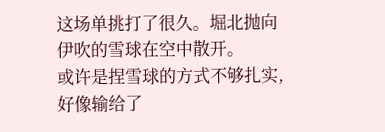这场单挑打了很久。堀北抛向伊吹的雪球在空中散开。
或许是捏雪球的方式不够扎实,好像输给了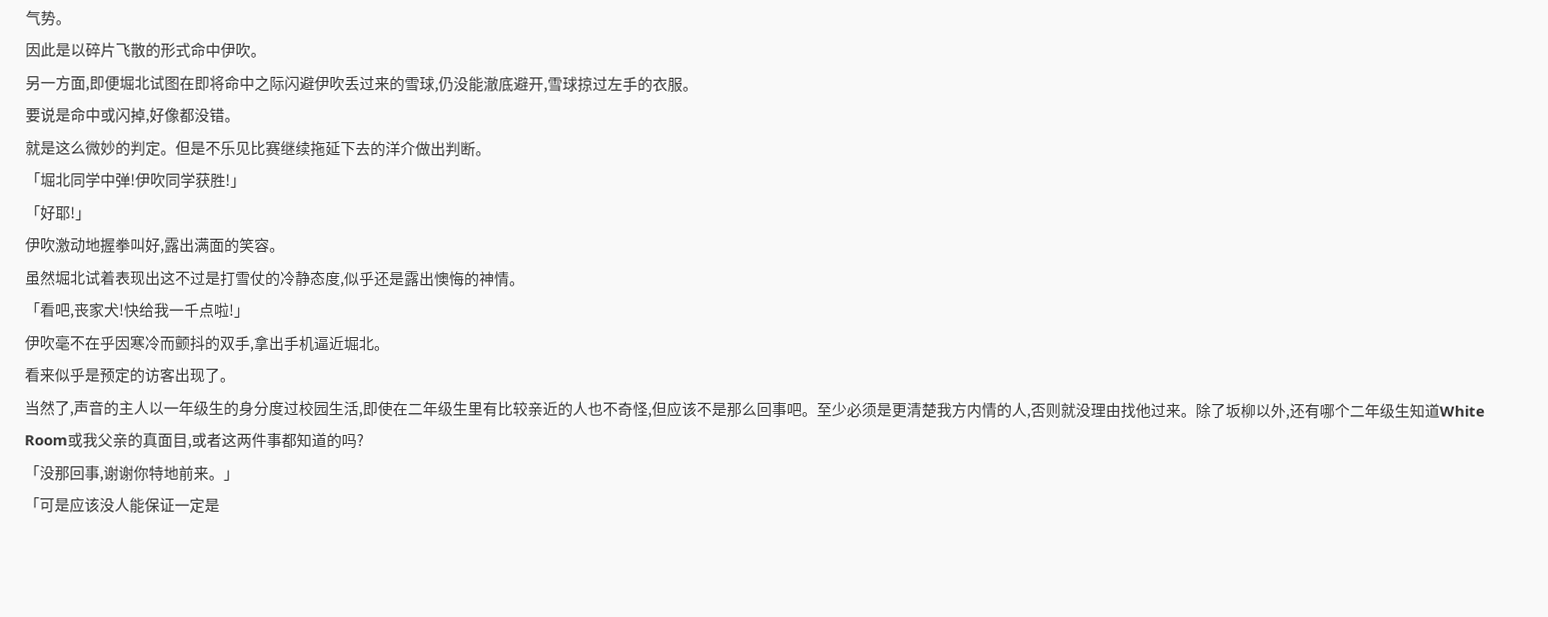气势。
因此是以碎片飞散的形式命中伊吹。
另一方面,即便堀北试图在即将命中之际闪避伊吹丢过来的雪球,仍没能澈底避开,雪球掠过左手的衣服。
要说是命中或闪掉,好像都没错。
就是这么微妙的判定。但是不乐见比赛继续拖延下去的洋介做出判断。
「堀北同学中弹!伊吹同学获胜!」
「好耶!」
伊吹激动地握拳叫好,露出满面的笑容。
虽然堀北试着表现出这不过是打雪仗的冷静态度,似乎还是露出懊悔的神情。
「看吧,丧家犬!快给我一千点啦!」
伊吹毫不在乎因寒冷而颤抖的双手,拿出手机逼近堀北。
看来似乎是预定的访客出现了。
当然了,声音的主人以一年级生的身分度过校园生活,即使在二年级生里有比较亲近的人也不奇怪,但应该不是那么回事吧。至少必须是更清楚我方内情的人,否则就没理由找他过来。除了坂柳以外,还有哪个二年级生知道White Room或我父亲的真面目,或者这两件事都知道的吗?
「没那回事,谢谢你特地前来。」
「可是应该没人能保证一定是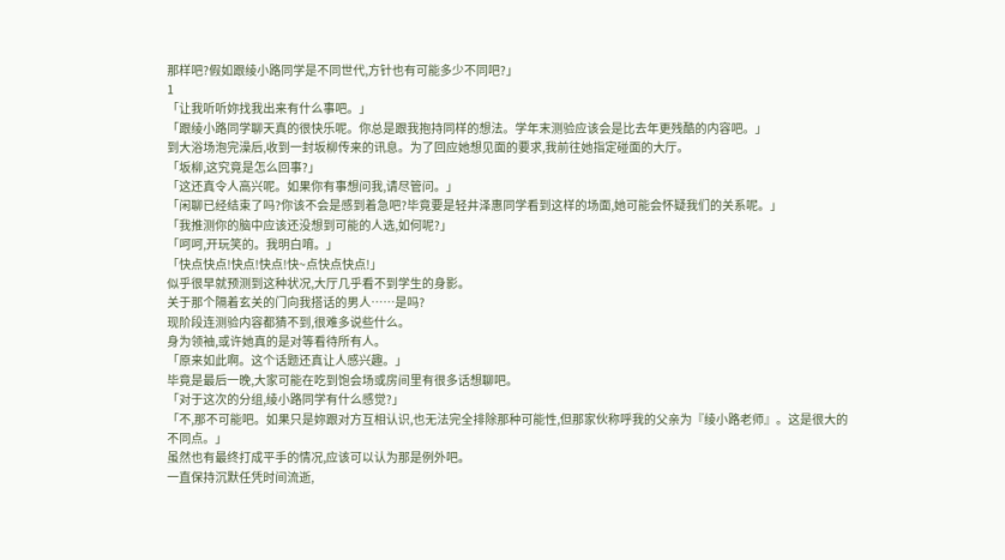那样吧?假如跟绫小路同学是不同世代,方针也有可能多少不同吧?」
1
「让我听听妳找我出来有什么事吧。」
「跟绫小路同学聊天真的很快乐呢。你总是跟我抱持同样的想法。学年末测验应该会是比去年更残酷的内容吧。」
到大浴场泡完澡后,收到一封坂柳传来的讯息。为了回应她想见面的要求,我前往她指定碰面的大厅。
「坂柳,这究竟是怎么回事?」
「这还真令人高兴呢。如果你有事想问我,请尽管问。」
「闲聊已经结束了吗?你该不会是感到着急吧?毕竟要是轻井泽惠同学看到这样的场面,她可能会怀疑我们的关系呢。」
「我推测你的脑中应该还没想到可能的人选,如何呢?」
「呵呵,开玩笑的。我明白唷。」
「快点快点!快点!快点!快~点快点快点!」
似乎很早就预测到这种状况,大厅几乎看不到学生的身影。
关于那个隔着玄关的门向我搭话的男人……是吗?
现阶段连测验内容都猜不到,很难多说些什么。
身为领袖,或许她真的是对等看待所有人。
「原来如此啊。这个话题还真让人感兴趣。」
毕竟是最后一晚,大家可能在吃到饱会场或房间里有很多话想聊吧。
「对于这次的分组,绫小路同学有什么感觉?」
「不,那不可能吧。如果只是妳跟对方互相认识,也无法完全排除那种可能性,但那家伙称呼我的父亲为『绫小路老师』。这是很大的不同点。」
虽然也有最终打成平手的情况,应该可以认为那是例外吧。
一直保持沉默任凭时间流逝,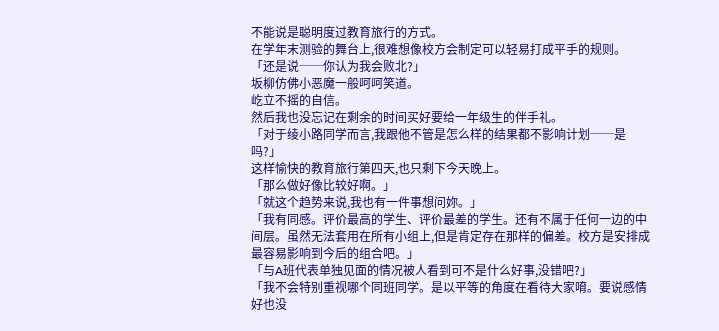不能说是聪明度过教育旅行的方式。
在学年末测验的舞台上,很难想像校方会制定可以轻易打成平手的规则。
「还是说──你认为我会败北?」
坂柳仿佛小恶魔一般呵呵笑道。
屹立不摇的自信。
然后我也没忘记在剩余的时间买好要给一年级生的伴手礼。
「对于绫小路同学而言,我跟他不管是怎么样的结果都不影响计划──是吗?」
这样愉快的教育旅行第四天,也只剩下今天晚上。
「那么做好像比较好啊。」
「就这个趋势来说,我也有一件事想问妳。」
「我有同感。评价最高的学生、评价最差的学生。还有不属于任何一边的中间层。虽然无法套用在所有小组上,但是肯定存在那样的偏差。校方是安排成最容易影响到今后的组合吧。」
「与A班代表单独见面的情况被人看到可不是什么好事,没错吧?」
「我不会特别重视哪个同班同学。是以平等的角度在看待大家唷。要说感情好也没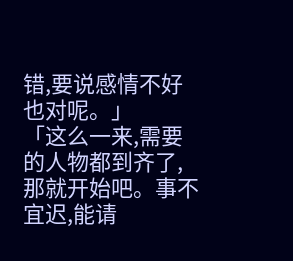错,要说感情不好也对呢。」
「这么一来,需要的人物都到齐了,那就开始吧。事不宜迟,能请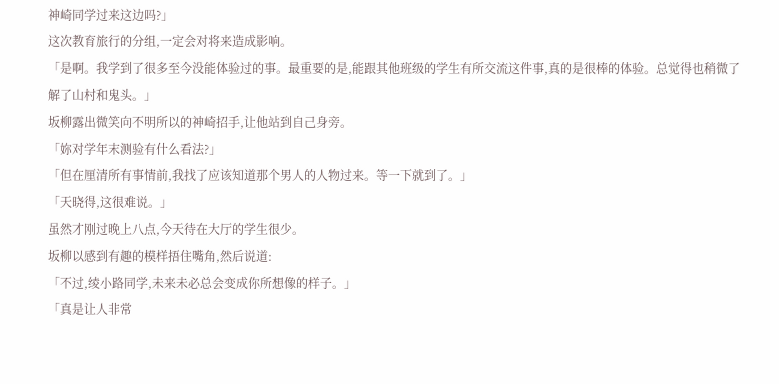神崎同学过来这边吗?」
这次教育旅行的分组,一定会对将来造成影响。
「是啊。我学到了很多至今没能体验过的事。最重要的是,能跟其他班级的学生有所交流这件事,真的是很棒的体验。总觉得也稍微了解了山村和鬼头。」
坂柳露出微笑向不明所以的神崎招手,让他站到自己身旁。
「妳对学年末测验有什么看法?」
「但在厘清所有事情前,我找了应该知道那个男人的人物过来。等一下就到了。」
「天晓得,这很难说。」
虽然才刚过晚上八点,今天待在大厅的学生很少。
坂柳以感到有趣的模样捂住嘴角,然后说道:
「不过,绫小路同学,未来未必总会变成你所想像的样子。」
「真是让人非常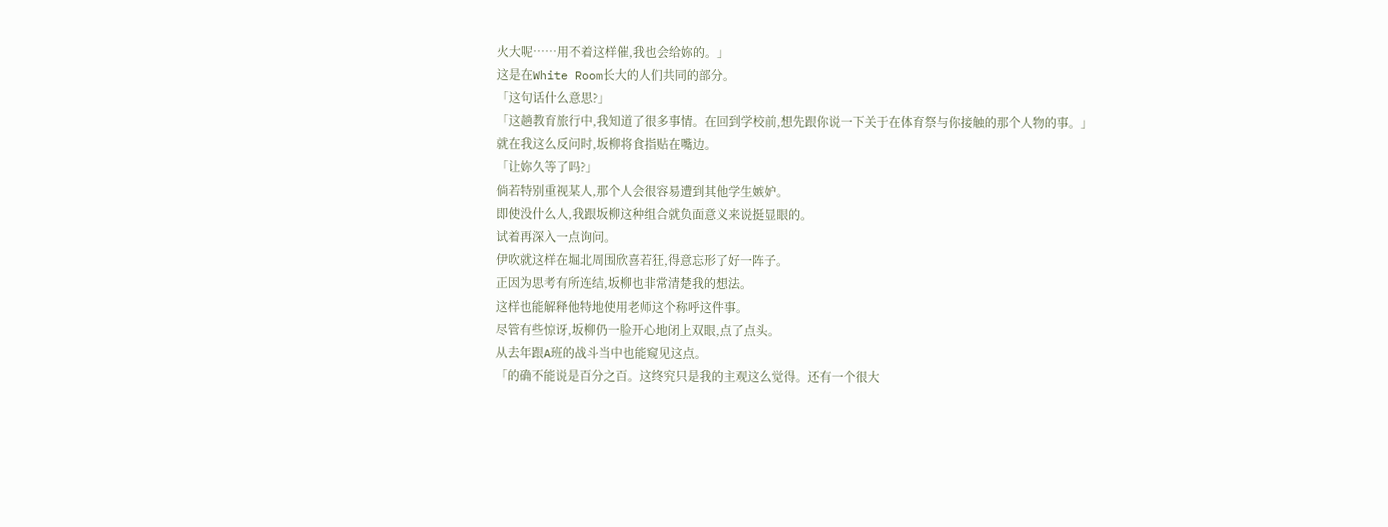火大呢……用不着这样催,我也会给妳的。」
这是在White Room长大的人们共同的部分。
「这句话什么意思?」
「这趟教育旅行中,我知道了很多事情。在回到学校前,想先跟你说一下关于在体育祭与你接触的那个人物的事。」
就在我这么反问时,坂柳将食指贴在嘴边。
「让妳久等了吗?」
倘若特别重视某人,那个人会很容易遭到其他学生嫉妒。
即使没什么人,我跟坂柳这种组合就负面意义来说挺显眼的。
试着再深入一点询问。
伊吹就这样在堀北周围欣喜若狂,得意忘形了好一阵子。
正因为思考有所连结,坂柳也非常清楚我的想法。
这样也能解释他特地使用老师这个称呼这件事。
尽管有些惊讶,坂柳仍一脸开心地闭上双眼,点了点头。
从去年跟A班的战斗当中也能窥见这点。
「的确不能说是百分之百。这终究只是我的主观这么觉得。还有一个很大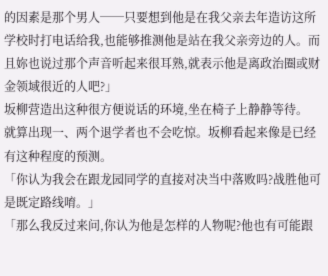的因素是那个男人──只要想到他是在我父亲去年造访这所学校时打电话给我,也能够推测他是站在我父亲旁边的人。而且妳也说过那个声音听起来很耳熟,就表示他是离政治圈或财金领域很近的人吧?」
坂柳营造出这种很方便说话的环境,坐在椅子上静静等待。
就算出现一、两个退学者也不会吃惊。坂柳看起来像是已经有这种程度的预测。
「你认为我会在跟龙园同学的直接对决当中落败吗?战胜他可是既定路线唷。」
「那么我反过来问,你认为他是怎样的人物呢?他也有可能跟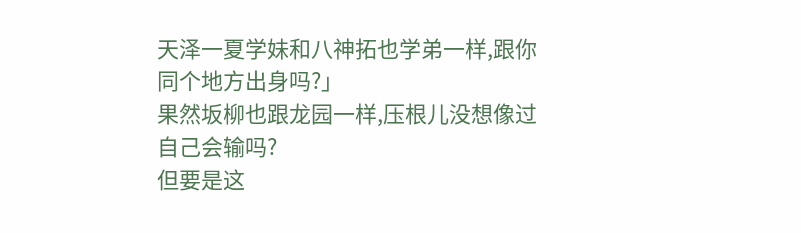天泽一夏学妹和八神拓也学弟一样,跟你同个地方出身吗?」
果然坂柳也跟龙园一样,压根儿没想像过自己会输吗?
但要是这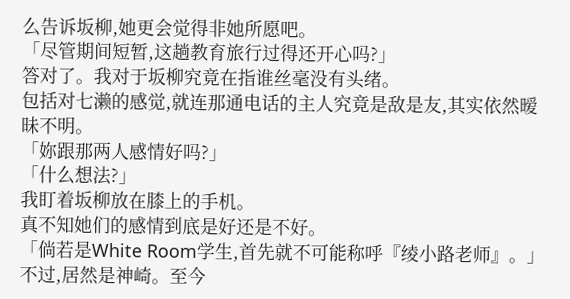么告诉坂柳,她更会觉得非她所愿吧。
「尽管期间短暂,这趟教育旅行过得还开心吗?」
答对了。我对于坂柳究竟在指谁丝毫没有头绪。
包括对七濑的感觉,就连那通电话的主人究竟是敌是友,其实依然暧昧不明。
「妳跟那两人感情好吗?」
「什么想法?」
我盯着坂柳放在膝上的手机。
真不知她们的感情到底是好还是不好。
「倘若是White Room学生,首先就不可能称呼『绫小路老师』。」
不过,居然是神崎。至今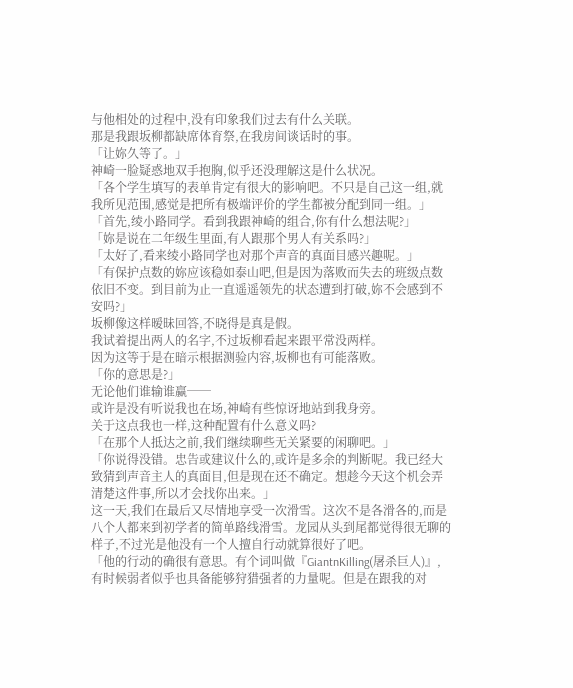与他相处的过程中,没有印象我们过去有什么关联。
那是我跟坂柳都缺席体育祭,在我房间谈话时的事。
「让妳久等了。」
神崎一脸疑惑地双手抱胸,似乎还没理解这是什么状况。
「各个学生填写的表单肯定有很大的影响吧。不只是自己这一组,就我所见范围,感觉是把所有极端评价的学生都被分配到同一组。」
「首先,绫小路同学。看到我跟神崎的组合,你有什么想法呢?」
「妳是说在二年级生里面,有人跟那个男人有关系吗?」
「太好了,看来绫小路同学也对那个声音的真面目感兴趣呢。」
「有保护点数的妳应该稳如泰山吧,但是因为落败而失去的班级点数依旧不变。到目前为止一直遥遥领先的状态遭到打破,妳不会感到不安吗?」
坂柳像这样暧昧回答,不晓得是真是假。
我试着提出两人的名字,不过坂柳看起来跟平常没两样。
因为这等于是在暗示根据测验内容,坂柳也有可能落败。
「你的意思是?」
无论他们谁输谁赢──
或许是没有听说我也在场,神崎有些惊讶地站到我身旁。
关于这点我也一样,这种配置有什么意义吗?
「在那个人抵达之前,我们继续聊些无关紧要的闲聊吧。」
「你说得没错。忠告或建议什么的,或许是多余的判断呢。我已经大致猜到声音主人的真面目,但是现在还不确定。想趁今天这个机会弄清楚这件事,所以才会找你出来。」
这一天,我们在最后又尽情地享受一次滑雪。这次不是各滑各的,而是八个人都来到初学者的简单路线滑雪。龙园从头到尾都觉得很无聊的样子,不过光是他没有一个人擅自行动就算很好了吧。
「他的行动的确很有意思。有个词叫做『GiantnKilling(屠杀巨人)』,有时候弱者似乎也具备能够狩猎强者的力量呢。但是在跟我的对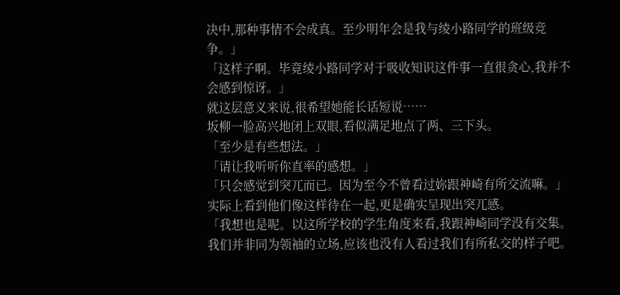决中,那种事情不会成真。至少明年会是我与绫小路同学的班级竞争。」
「这样子啊。毕竟绫小路同学对于吸收知识这件事一直很贪心,我并不会感到惊讶。」
就这层意义来说,很希望她能长话短说……
坂柳一脸高兴地闭上双眼,看似满足地点了两、三下头。
「至少是有些想法。」
「请让我听听你直率的感想。」
「只会感觉到突兀而已。因为至今不曾看过妳跟神崎有所交流嘛。」
实际上看到他们像这样待在一起,更是确实呈现出突兀感。
「我想也是呢。以这所学校的学生角度来看,我跟神崎同学没有交集。我们并非同为领袖的立场,应该也没有人看过我们有所私交的样子吧。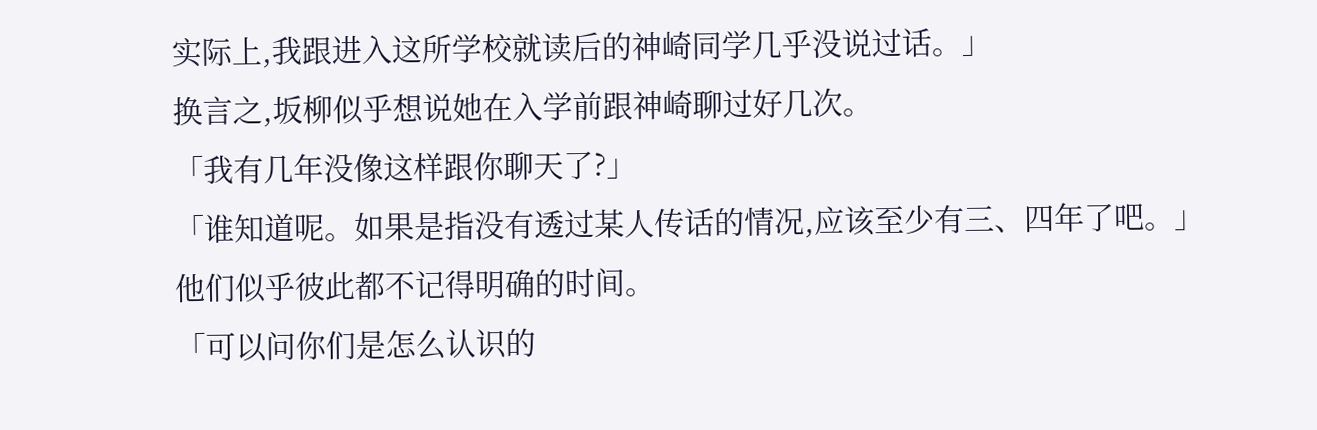实际上,我跟进入这所学校就读后的神崎同学几乎没说过话。」
换言之,坂柳似乎想说她在入学前跟神崎聊过好几次。
「我有几年没像这样跟你聊天了?」
「谁知道呢。如果是指没有透过某人传话的情况,应该至少有三、四年了吧。」
他们似乎彼此都不记得明确的时间。
「可以问你们是怎么认识的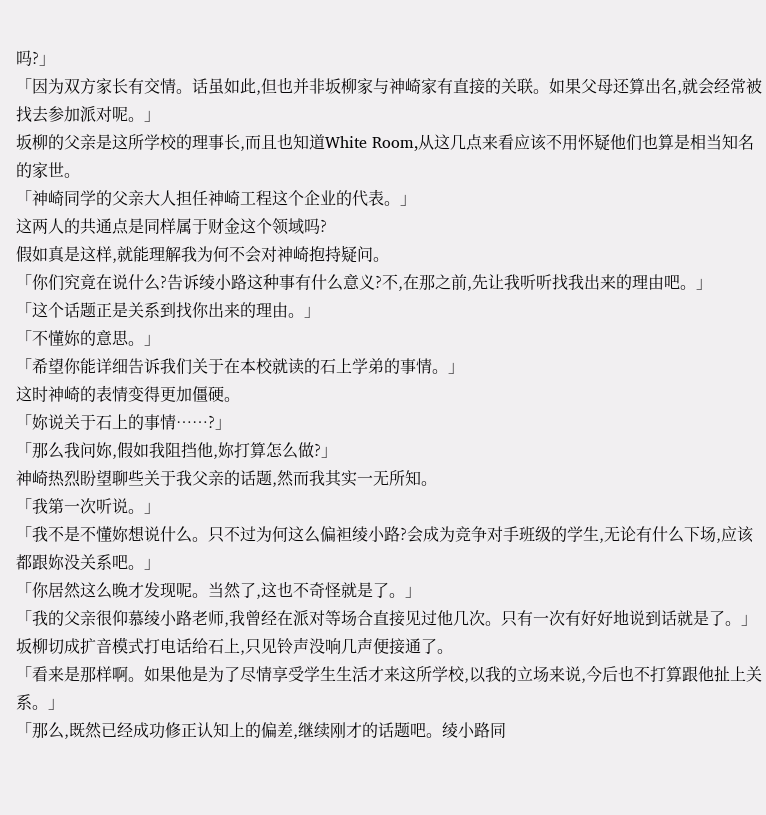吗?」
「因为双方家长有交情。话虽如此,但也并非坂柳家与神崎家有直接的关联。如果父母还算出名,就会经常被找去参加派对呢。」
坂柳的父亲是这所学校的理事长,而且也知道White Room,从这几点来看应该不用怀疑他们也算是相当知名的家世。
「神崎同学的父亲大人担任神崎工程这个企业的代表。」
这两人的共通点是同样属于财金这个领域吗?
假如真是这样,就能理解我为何不会对神崎抱持疑问。
「你们究竟在说什么?告诉绫小路这种事有什么意义?不,在那之前,先让我听听找我出来的理由吧。」
「这个话题正是关系到找你出来的理由。」
「不懂妳的意思。」
「希望你能详细告诉我们关于在本校就读的石上学弟的事情。」
这时神崎的表情变得更加僵硬。
「妳说关于石上的事情……?」
「那么我问妳,假如我阻挡他,妳打算怎么做?」
神崎热烈盼望聊些关于我父亲的话题,然而我其实一无所知。
「我第一次听说。」
「我不是不懂妳想说什么。只不过为何这么偏袒绫小路?会成为竞争对手班级的学生,无论有什么下场,应该都跟妳没关系吧。」
「你居然这么晚才发现呢。当然了,这也不奇怪就是了。」
「我的父亲很仰慕绫小路老师,我曾经在派对等场合直接见过他几次。只有一次有好好地说到话就是了。」
坂柳切成扩音模式打电话给石上,只见铃声没响几声便接通了。
「看来是那样啊。如果他是为了尽情享受学生生活才来这所学校,以我的立场来说,今后也不打算跟他扯上关系。」
「那么,既然已经成功修正认知上的偏差,继续刚才的话题吧。绫小路同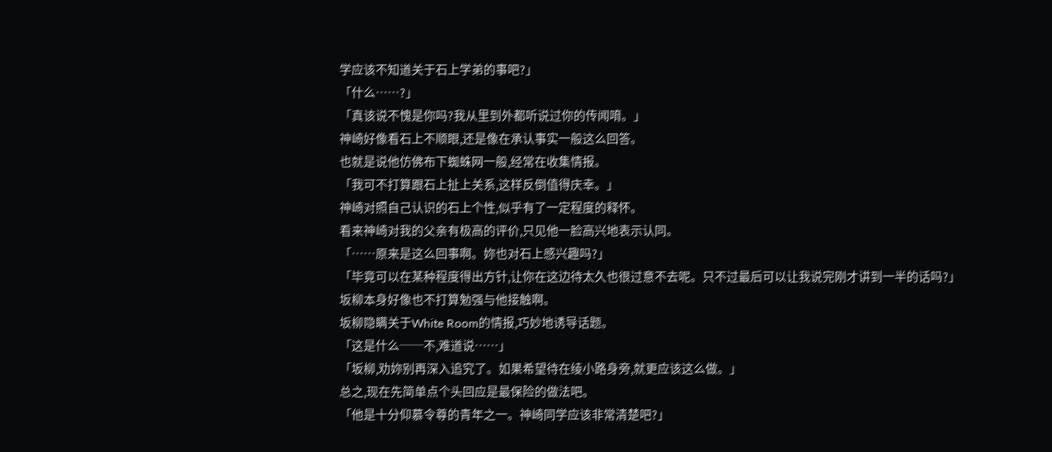学应该不知道关于石上学弟的事吧?」
「什么……?」
「真该说不愧是你吗?我从里到外都听说过你的传闻唷。」
神崎好像看石上不顺眼,还是像在承认事实一般这么回答。
也就是说他仿佛布下蜘蛛网一般,经常在收集情报。
「我可不打算跟石上扯上关系,这样反倒值得庆幸。」
神崎对照自己认识的石上个性,似乎有了一定程度的释怀。
看来神崎对我的父亲有极高的评价,只见他一脸高兴地表示认同。
「……原来是这么回事啊。妳也对石上感兴趣吗?」
「毕竟可以在某种程度得出方针,让你在这边待太久也很过意不去呢。只不过最后可以让我说完刚才讲到一半的话吗?」
坂柳本身好像也不打算勉强与他接触啊。
坂柳隐瞒关于White Room的情报,巧妙地诱导话题。
「这是什么──不,难道说……」
「坂柳,劝妳别再深入追究了。如果希望待在绫小路身旁,就更应该这么做。」
总之,现在先简单点个头回应是最保险的做法吧。
「他是十分仰慕令尊的青年之一。神崎同学应该非常清楚吧?」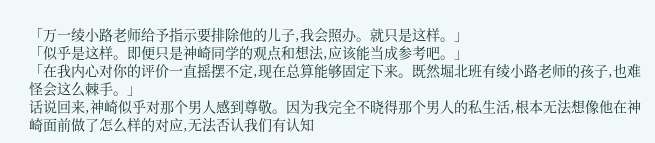「万一绫小路老师给予指示要排除他的儿子,我会照办。就只是这样。」
「似乎是这样。即便只是神崎同学的观点和想法,应该能当成参考吧。」
「在我内心对你的评价一直摇摆不定,现在总算能够固定下来。既然堀北班有绫小路老师的孩子,也难怪会这么棘手。」
话说回来,神崎似乎对那个男人感到尊敬。因为我完全不晓得那个男人的私生活,根本无法想像他在神崎面前做了怎么样的对应,无法否认我们有认知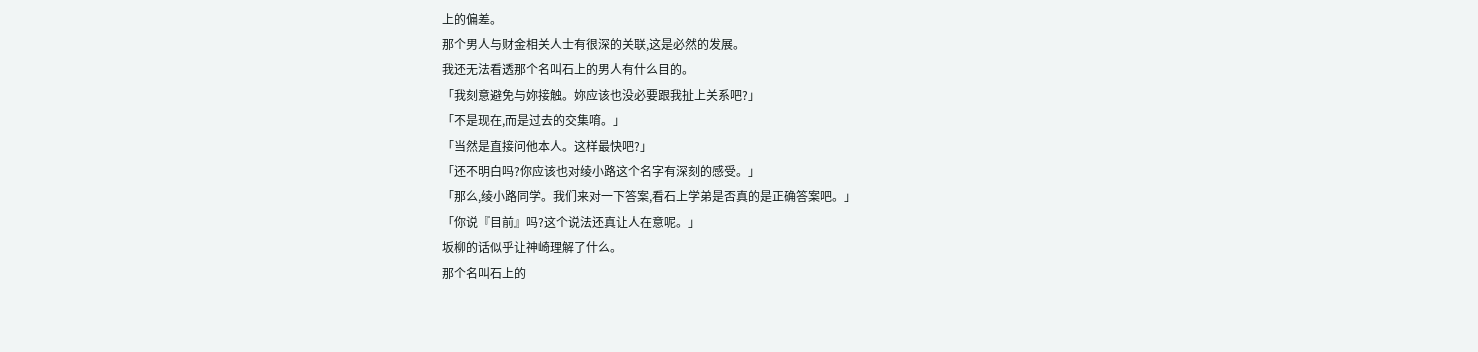上的偏差。
那个男人与财金相关人士有很深的关联,这是必然的发展。
我还无法看透那个名叫石上的男人有什么目的。
「我刻意避免与妳接触。妳应该也没必要跟我扯上关系吧?」
「不是现在,而是过去的交集唷。」
「当然是直接问他本人。这样最快吧?」
「还不明白吗?你应该也对绫小路这个名字有深刻的感受。」
「那么,绫小路同学。我们来对一下答案,看石上学弟是否真的是正确答案吧。」
「你说『目前』吗?这个说法还真让人在意呢。」
坂柳的话似乎让神崎理解了什么。
那个名叫石上的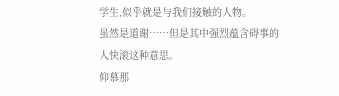学生,似乎就是与我们接触的人物。
虽然是道谢……但是其中强烈蕴含碍事的人快滚这种意思。
仰慕那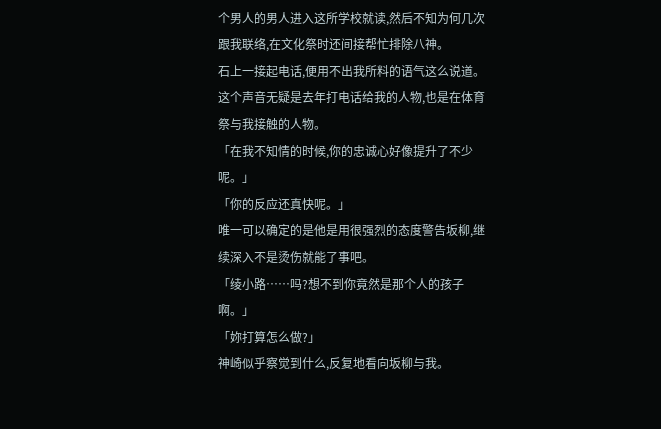个男人的男人进入这所学校就读,然后不知为何几次跟我联络,在文化祭时还间接帮忙排除八神。
石上一接起电话,便用不出我所料的语气这么说道。这个声音无疑是去年打电话给我的人物,也是在体育祭与我接触的人物。
「在我不知情的时候,你的忠诚心好像提升了不少呢。」
「你的反应还真快呢。」
唯一可以确定的是他是用很强烈的态度警告坂柳,继续深入不是烫伤就能了事吧。
「绫小路……吗?想不到你竟然是那个人的孩子啊。」
「妳打算怎么做?」
神崎似乎察觉到什么,反复地看向坂柳与我。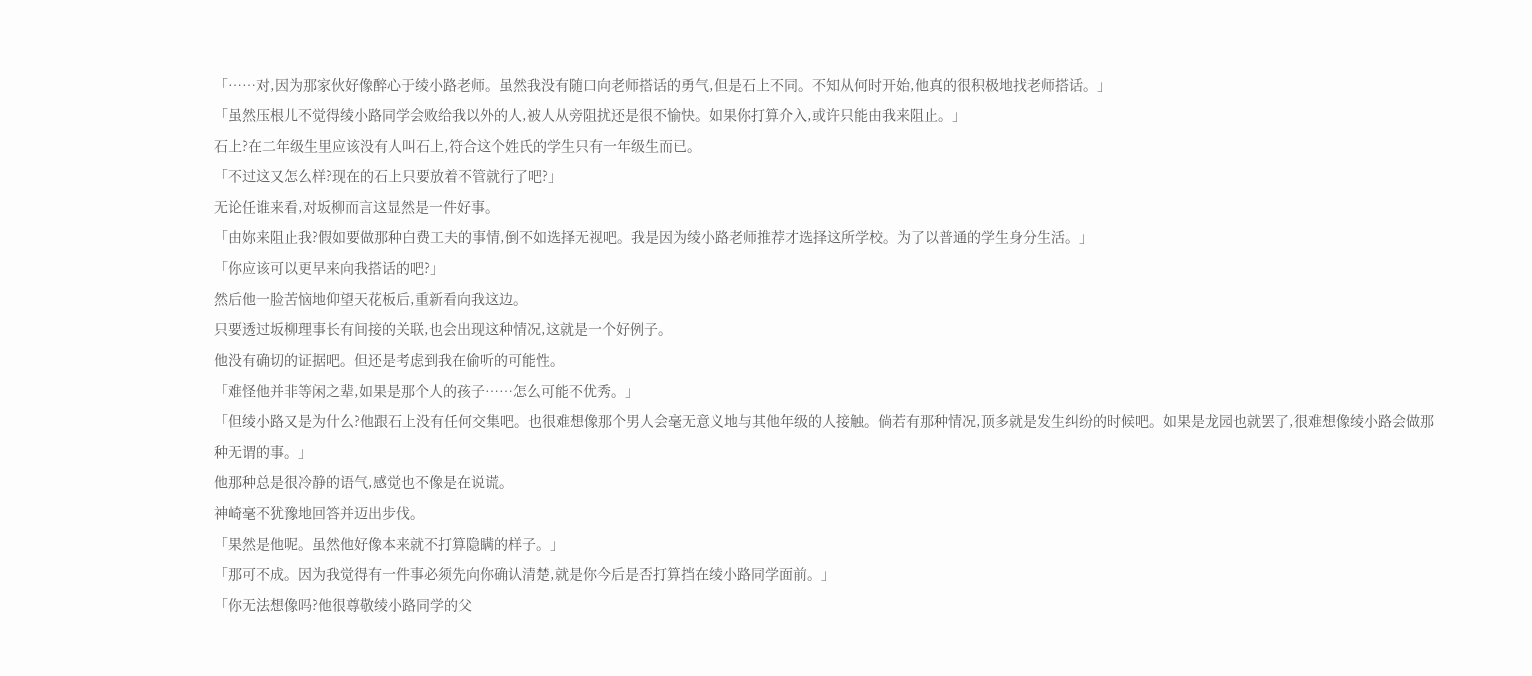「……对,因为那家伙好像醉心于绫小路老师。虽然我没有随口向老师搭话的勇气,但是石上不同。不知从何时开始,他真的很积极地找老师搭话。」
「虽然压根儿不觉得绫小路同学会败给我以外的人,被人从旁阻扰还是很不愉快。如果你打算介入,或许只能由我来阻止。」
石上?在二年级生里应该没有人叫石上,符合这个姓氏的学生只有一年级生而已。
「不过这又怎么样?现在的石上只要放着不管就行了吧?」
无论任谁来看,对坂柳而言这显然是一件好事。
「由妳来阻止我?假如要做那种白费工夫的事情,倒不如选择无视吧。我是因为绫小路老师推荐才选择这所学校。为了以普通的学生身分生活。」
「你应该可以更早来向我搭话的吧?」
然后他一脸苦恼地仰望天花板后,重新看向我这边。
只要透过坂柳理事长有间接的关联,也会出现这种情况,这就是一个好例子。
他没有确切的证据吧。但还是考虑到我在偷听的可能性。
「难怪他并非等闲之辈,如果是那个人的孩子……怎么可能不优秀。」
「但绫小路又是为什么?他跟石上没有任何交集吧。也很难想像那个男人会毫无意义地与其他年级的人接触。倘若有那种情况,顶多就是发生纠纷的时候吧。如果是龙园也就罢了,很难想像绫小路会做那种无谓的事。」
他那种总是很冷静的语气,感觉也不像是在说谎。
神崎毫不犹豫地回答并迈出步伐。
「果然是他呢。虽然他好像本来就不打算隐瞒的样子。」
「那可不成。因为我觉得有一件事必须先向你确认清楚,就是你今后是否打算挡在绫小路同学面前。」
「你无法想像吗?他很尊敬绫小路同学的父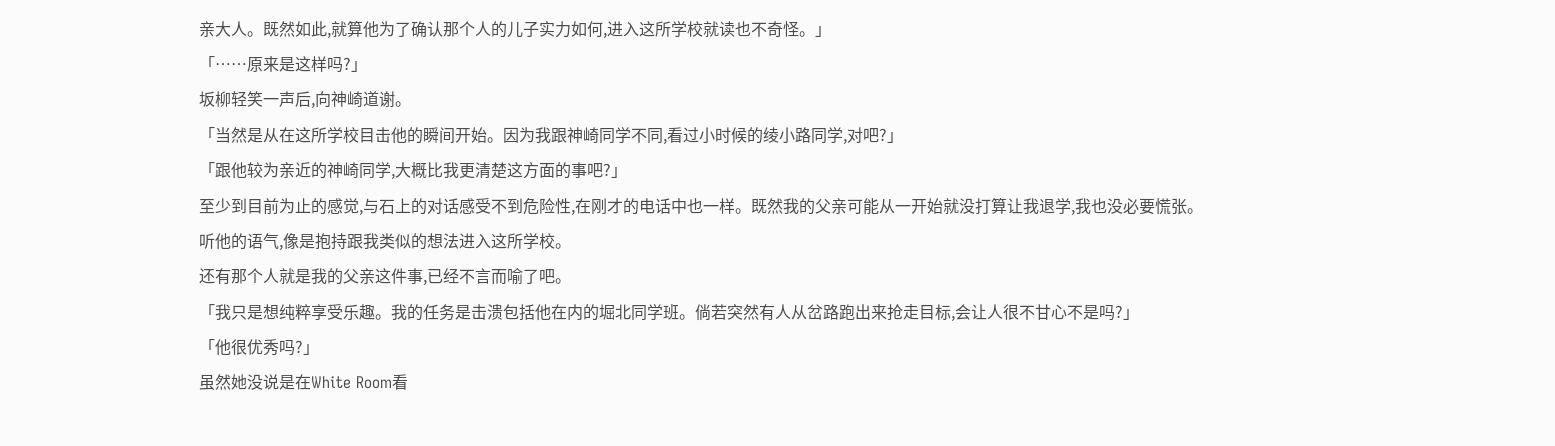亲大人。既然如此,就算他为了确认那个人的儿子实力如何,进入这所学校就读也不奇怪。」
「……原来是这样吗?」
坂柳轻笑一声后,向神崎道谢。
「当然是从在这所学校目击他的瞬间开始。因为我跟神崎同学不同,看过小时候的绫小路同学,对吧?」
「跟他较为亲近的神崎同学,大概比我更清楚这方面的事吧?」
至少到目前为止的感觉,与石上的对话感受不到危险性,在刚才的电话中也一样。既然我的父亲可能从一开始就没打算让我退学,我也没必要慌张。
听他的语气,像是抱持跟我类似的想法进入这所学校。
还有那个人就是我的父亲这件事,已经不言而喻了吧。
「我只是想纯粹享受乐趣。我的任务是击溃包括他在内的堀北同学班。倘若突然有人从岔路跑出来抢走目标,会让人很不甘心不是吗?」
「他很优秀吗?」
虽然她没说是在White Room看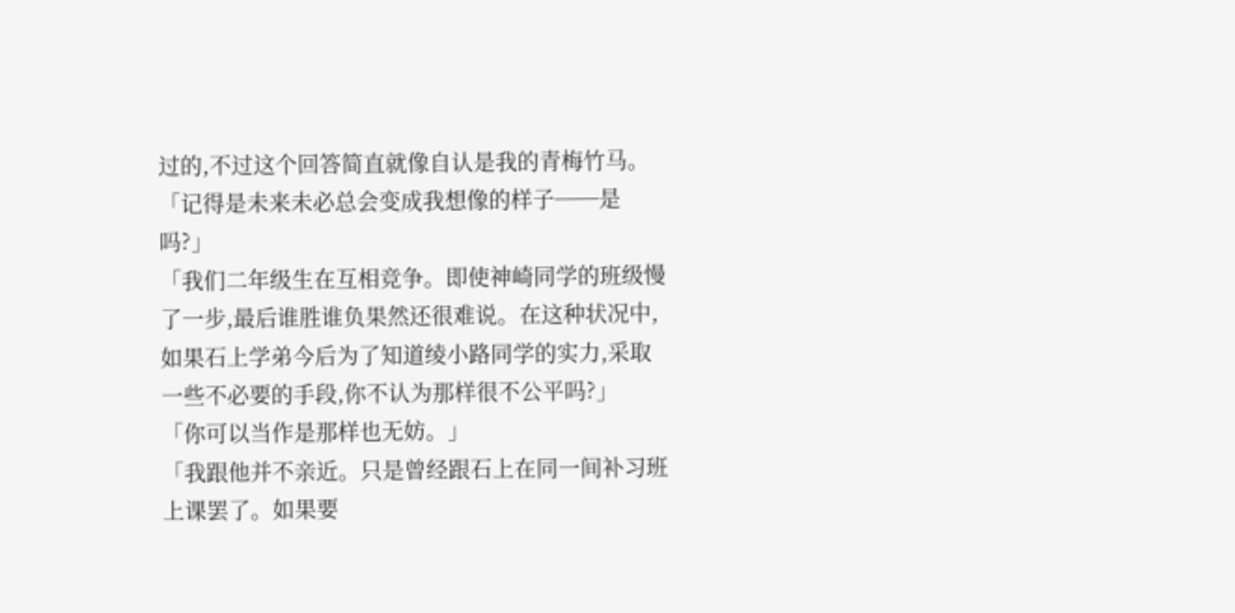过的,不过这个回答简直就像自认是我的青梅竹马。
「记得是未来未必总会变成我想像的样子──是吗?」
「我们二年级生在互相竞争。即使神崎同学的班级慢了一步,最后谁胜谁负果然还很难说。在这种状况中,如果石上学弟今后为了知道绫小路同学的实力,采取一些不必要的手段,你不认为那样很不公平吗?」
「你可以当作是那样也无妨。」
「我跟他并不亲近。只是曾经跟石上在同一间补习班上课罢了。如果要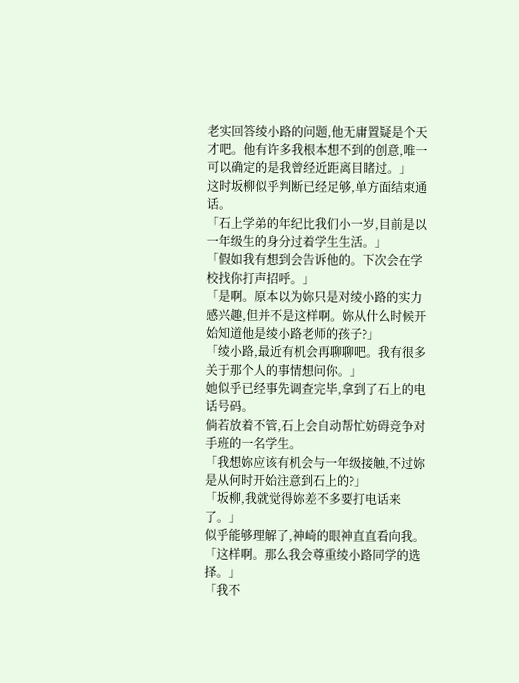老实回答绫小路的问题,他无庸置疑是个天才吧。他有许多我根本想不到的创意,唯一可以确定的是我曾经近距离目睹过。」
这时坂柳似乎判断已经足够,单方面结束通话。
「石上学弟的年纪比我们小一岁,目前是以一年级生的身分过着学生生活。」
「假如我有想到会告诉他的。下次会在学校找你打声招呼。」
「是啊。原本以为妳只是对绫小路的实力感兴趣,但并不是这样啊。妳从什么时候开始知道他是绫小路老师的孩子?」
「绫小路,最近有机会再聊聊吧。我有很多关于那个人的事情想问你。」
她似乎已经事先调查完毕,拿到了石上的电话号码。
倘若放着不管,石上会自动帮忙妨碍竞争对手班的一名学生。
「我想妳应该有机会与一年级接触,不过妳是从何时开始注意到石上的?」
「坂柳,我就觉得妳差不多要打电话来了。」
似乎能够理解了,神崎的眼神直直看向我。
「这样啊。那么我会尊重绫小路同学的选择。」
「我不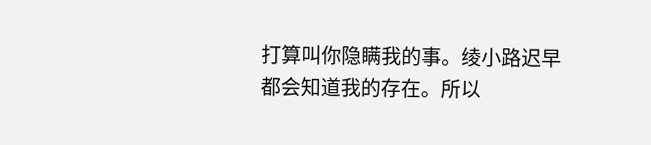打算叫你隐瞒我的事。绫小路迟早都会知道我的存在。所以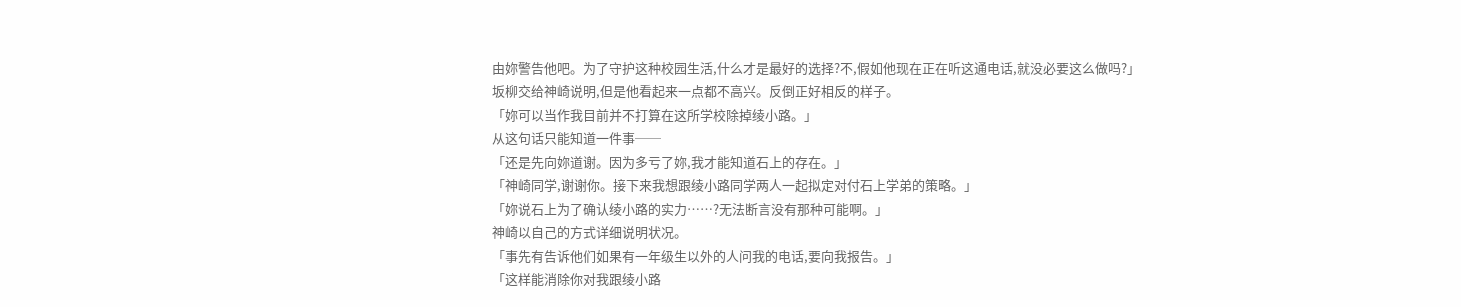由妳警告他吧。为了守护这种校园生活,什么才是最好的选择?不,假如他现在正在听这通电话,就没必要这么做吗?」
坂柳交给神崎说明,但是他看起来一点都不高兴。反倒正好相反的样子。
「妳可以当作我目前并不打算在这所学校除掉绫小路。」
从这句话只能知道一件事──
「还是先向妳道谢。因为多亏了妳,我才能知道石上的存在。」
「神崎同学,谢谢你。接下来我想跟绫小路同学两人一起拟定对付石上学弟的策略。」
「妳说石上为了确认绫小路的实力……?无法断言没有那种可能啊。」
神崎以自己的方式详细说明状况。
「事先有告诉他们如果有一年级生以外的人问我的电话,要向我报告。」
「这样能消除你对我跟绫小路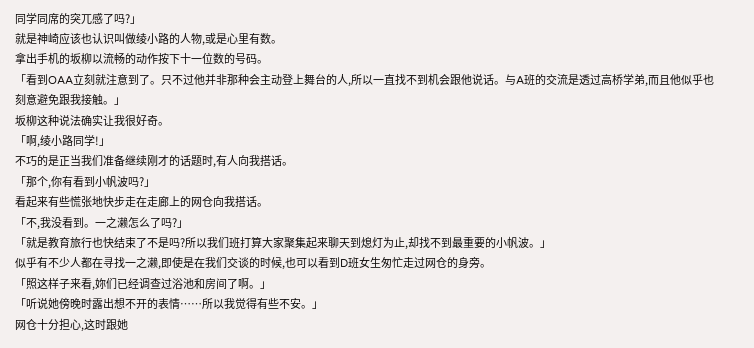同学同席的突兀感了吗?」
就是神崎应该也认识叫做绫小路的人物,或是心里有数。
拿出手机的坂柳以流畅的动作按下十一位数的号码。
「看到OAA立刻就注意到了。只不过他并非那种会主动登上舞台的人,所以一直找不到机会跟他说话。与A班的交流是透过高桥学弟,而且他似乎也刻意避免跟我接触。」
坂柳这种说法确实让我很好奇。
「啊,绫小路同学!」
不巧的是正当我们准备继续刚才的话题时,有人向我搭话。
「那个,你有看到小帆波吗?」
看起来有些慌张地快步走在走廊上的网仓向我搭话。
「不,我没看到。一之濑怎么了吗?」
「就是教育旅行也快结束了不是吗?所以我们班打算大家聚集起来聊天到熄灯为止,却找不到最重要的小帆波。」
似乎有不少人都在寻找一之濑,即使是在我们交谈的时候,也可以看到D班女生匆忙走过网仓的身旁。
「照这样子来看,妳们已经调查过浴池和房间了啊。」
「听说她傍晚时露出想不开的表情……所以我觉得有些不安。」
网仓十分担心,这时跟她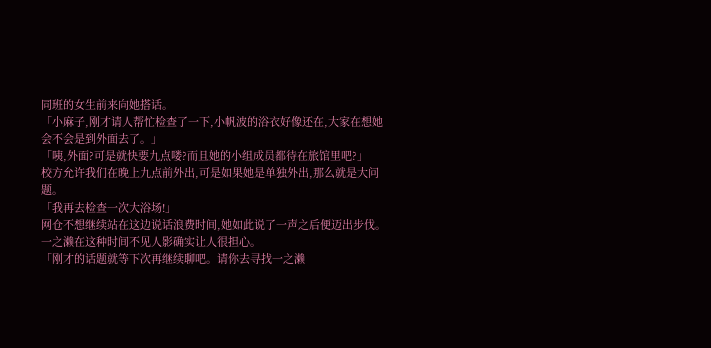同班的女生前来向她搭话。
「小麻子,刚才请人帮忙检查了一下,小帆波的浴衣好像还在,大家在想她会不会是到外面去了。」
「咦,外面?可是就快要九点喽?而且她的小组成员都待在旅馆里吧?」
校方允许我们在晚上九点前外出,可是如果她是单独外出,那么就是大问题。
「我再去检查一次大浴场!」
网仓不想继续站在这边说话浪费时间,她如此说了一声之后便迈出步伐。
一之濑在这种时间不见人影确实让人很担心。
「刚才的话题就等下次再继续聊吧。请你去寻找一之濑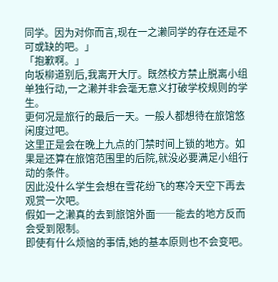同学。因为对你而言,现在一之濑同学的存在还是不可或缺的吧。」
「抱歉啊。」
向坂柳道别后,我离开大厅。既然校方禁止脱离小组单独行动,一之濑并非会毫无意义打破学校规则的学生。
更何况是旅行的最后一天。一般人都想待在旅馆悠闲度过吧。
这里正是会在晚上九点的门禁时间上锁的地方。如果是还算在旅馆范围里的后院,就没必要满足小组行动的条件。
因此没什么学生会想在雪花纷飞的寒冷天空下再去观赏一次吧。
假如一之濑真的去到旅馆外面──能去的地方反而会受到限制。
即使有什么烦恼的事情,她的基本原则也不会变吧。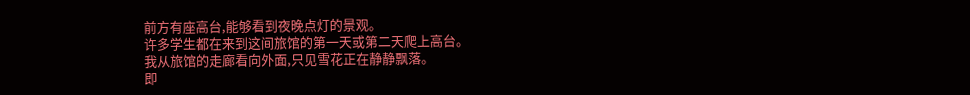前方有座高台,能够看到夜晚点灯的景观。
许多学生都在来到这间旅馆的第一天或第二天爬上高台。
我从旅馆的走廊看向外面,只见雪花正在静静飘落。
即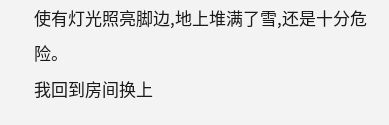使有灯光照亮脚边,地上堆满了雪,还是十分危险。
我回到房间换上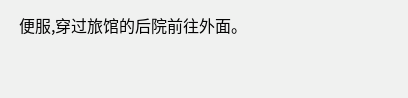便服,穿过旅馆的后院前往外面。